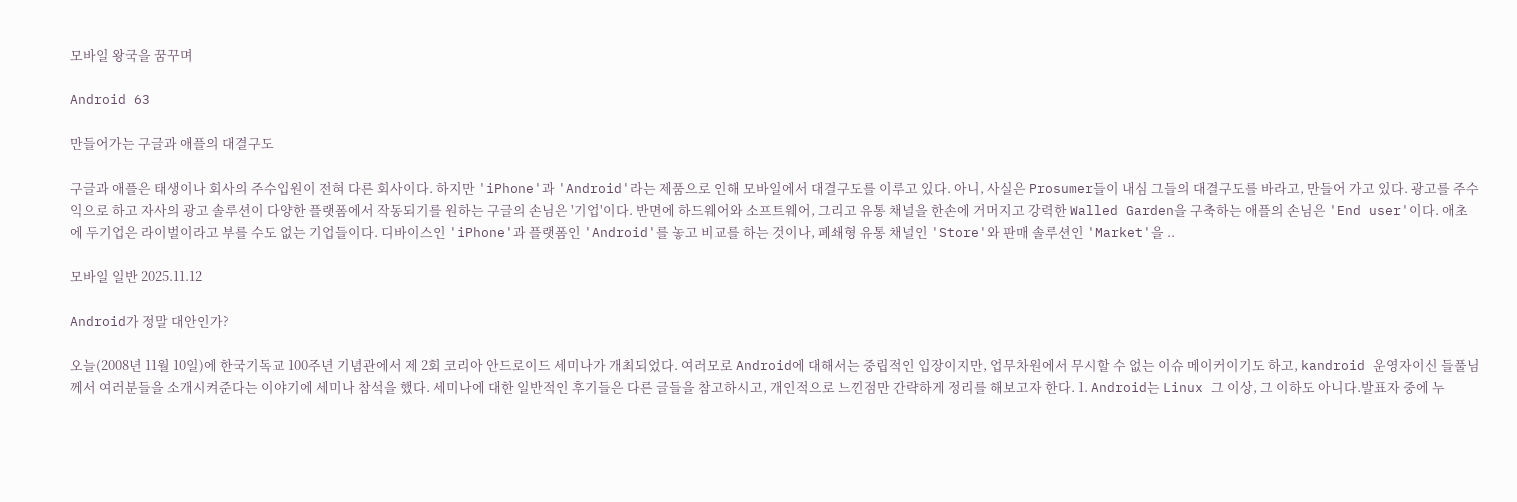모바일 왕국을 꿈꾸며

Android 63

만들어가는 구글과 애플의 대결구도

구글과 애플은 태생이나 회사의 주수입원이 전혀 다른 회사이다. 하지만 'iPhone'과 'Android'라는 제품으로 인해 모바일에서 대결구도를 이루고 있다. 아니, 사실은 Prosumer들이 내심 그들의 대결구도를 바라고, 만들어 가고 있다. 광고를 주수익으로 하고 자사의 광고 솔루션이 다양한 플랫폼에서 작동되기를 원하는 구글의 손님은 '기업'이다. 반면에 하드웨어와 소프트웨어, 그리고 유통 채널을 한손에 거머지고 강력한 Walled Garden을 구축하는 애플의 손님은 'End user'이다. 애초에 두기업은 라이벌이라고 부를 수도 없는 기업들이다. 디바이스인 'iPhone'과 플랫폼인 'Android'를 놓고 비교를 하는 것이나, 폐쇄형 유통 채널인 'Store'와 판매 솔루션인 'Market'을 ..

모바일 일반 2025.11.12

Android가 정말 대안인가?

오늘(2008년 11월 10일)에 한국기독교 100주년 기념관에서 제 2회 코리아 안드로이드 세미나가 개최되었다. 여러모로 Android에 대해서는 중립적인 입장이지만, 업무차원에서 무시할 수 없는 이슈 메이커이기도 하고, kandroid 운영자이신 들풀님께서 여러분들을 소개시켜준다는 이야기에 세미나 참석을 했다. 세미나에 대한 일반적인 후기들은 다른 글들을 참고하시고, 개인적으로 느낀점만 간략하게 정리를 해보고자 한다. 1. Android는 Linux 그 이상, 그 이하도 아니다.발표자 중에 누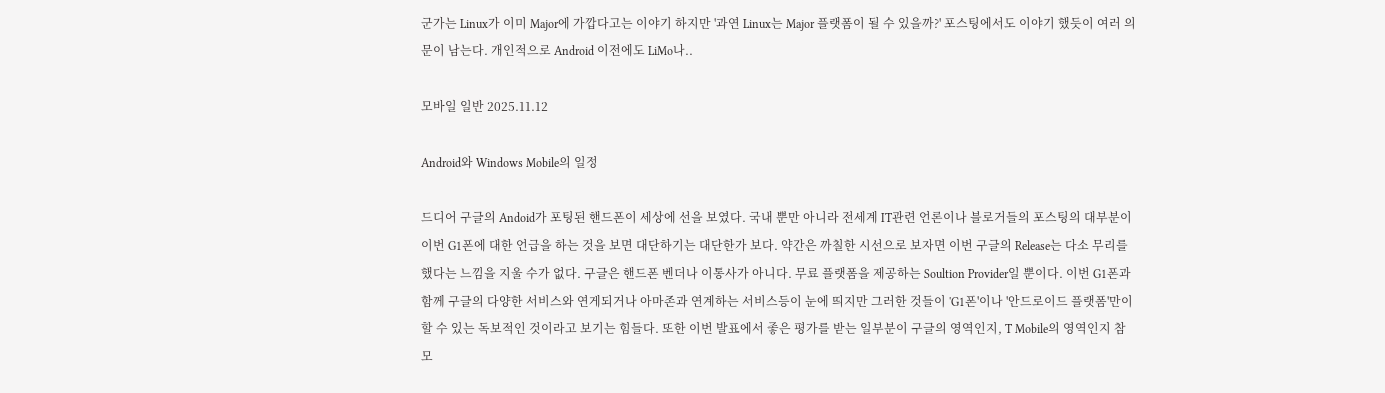군가는 Linux가 이미 Major에 가깝다고는 이야기 하지만 '과연 Linux는 Major 플랫폼이 될 수 있을까?' 포스팅에서도 이야기 했듯이 여러 의문이 남는다. 개인적으로 Android 이전에도 LiMo나..

모바일 일반 2025.11.12

Android와 Windows Mobile의 일정

드디어 구글의 Andoid가 포팅된 핸드폰이 세상에 선을 보였다. 국내 뿐만 아니라 전세계 IT관련 언론이나 블로거들의 포스팅의 대부분이 이번 G1폰에 대한 언급을 하는 것을 보면 대단하기는 대단한가 보다. 약간은 까칠한 시선으로 보자면 이번 구글의 Release는 다소 무리를 했다는 느낌을 지울 수가 없다. 구글은 핸드폰 벤더나 이통사가 아니다. 무료 플랫폼을 제공하는 Soultion Provider일 뿐이다. 이번 G1폰과 함께 구글의 다양한 서비스와 연게되거나 아마존과 연계하는 서비스등이 눈에 띄지만 그러한 것들이 'G1폰'이나 '안드로이드 플랫폼'만이 할 수 있는 독보적인 것이라고 보기는 힘들다. 또한 이번 발표에서 좋은 평가를 받는 일부분이 구글의 영역인지, T Mobile의 영역인지 참 모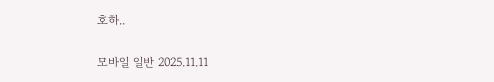호하..

모바일 일반 2025.11.11